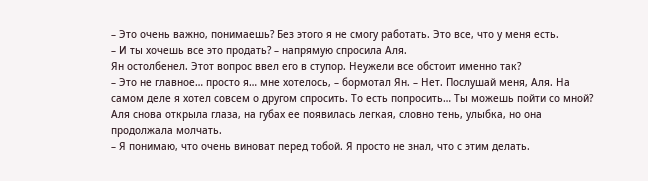– Это очень важно, понимаешь? Без этого я не смогу работать. Это все, что у меня есть.
– И ты хочешь все это продать? – напрямую спросила Аля.
Ян остолбенел. Этот вопрос ввел его в ступор. Неужели все обстоит именно так?
– Это не главное… просто я… мне хотелось, – бормотал Ян. – Нет. Послушай меня, Аля. На самом деле я хотел совсем о другом спросить. То есть попросить… Ты можешь пойти со мной?
Аля снова открыла глаза, на губах ее появилась легкая, словно тень, улыбка, но она продолжала молчать.
– Я понимаю, что очень виноват перед тобой. Я просто не знал, что с этим делать.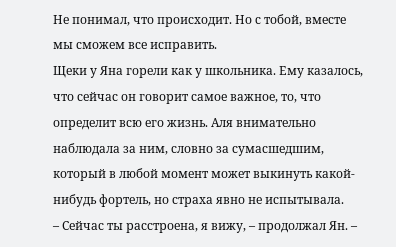Не понимал, что происходит. Но с тобой, вместе мы сможем все исправить.
Щеки у Яна горели как у школьника. Ему казалось, что сейчас он говорит самое важное, то, что определит всю его жизнь. Аля внимательно наблюдала за ним, словно за сумасшедшим, который в любой момент может выкинуть какой-нибудь фортель, но страха явно не испытывала.
– Сейчас ты расстроена, я вижу, – продолжал Ян. –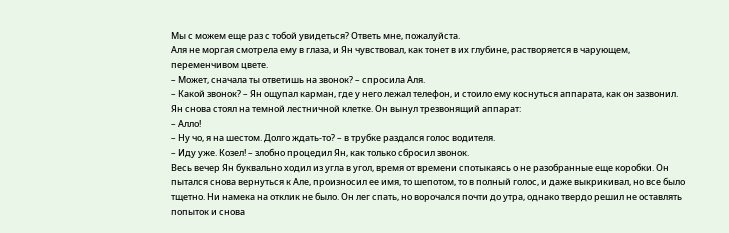Мы с можем еще раз с тобой увидеться? Ответь мне, пожалуйста.
Аля не моргая смотрела ему в глаза, и Ян чувствовал, как тонет в их глубине, растворяется в чарующем, переменчивом цвете.
– Может, сначала ты ответишь на звонок? – спросила Аля.
– Какой звонок? – Ян ощупал карман, где у него лежал телефон, и стоило ему коснуться аппарата, как он зазвонил.
Ян снова стоял на темной лестничной клетке. Он вынул трезвонящий аппарат:
– Алло!
– Ну чо, я на шестом. Долго ждать-то? – в трубке раздался голос водителя.
– Иду уже. Козел! – злобно процедил Ян, как только сбросил звонок.
Весь вечер Ян буквально ходил из угла в угол, время от времени спотыкаясь о не разобранные еще коробки. Он пытался снова вернуться к Але, произносил ее имя, то шепотом, то в полный голос, и даже выкрикивал, но все было тщетно. Ни намека на отклик не было. Он лег спать, но ворочался почти до утра, однако твердо решил не оставлять попыток и снова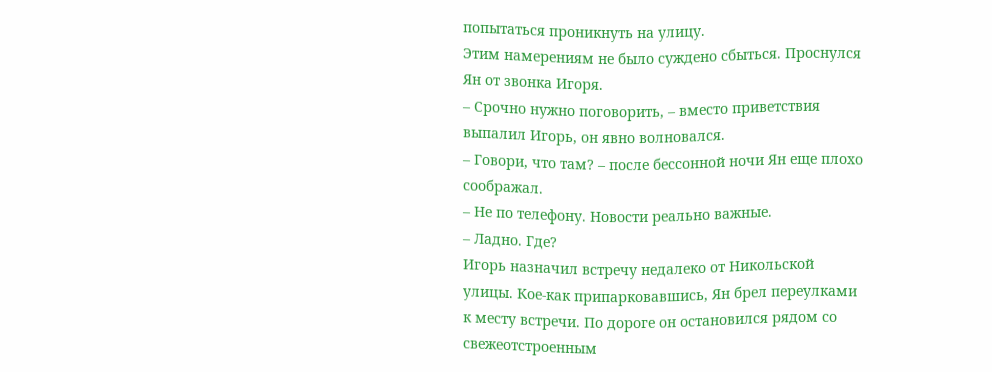попытаться проникнуть на улицу.
Этим намерениям не было суждено сбыться. Проснулся Ян от звонка Игоря.
– Срочно нужно поговорить, – вместо приветствия выпалил Игорь, он явно волновался.
– Говори, что там? – после бессонной ночи Ян еще плохо соображал.
– Не по телефону. Новости реально важные.
– Ладно. Где?
Игорь назначил встречу недалеко от Никольской улицы. Кое-как припарковавшись, Ян брел переулками к месту встречи. По дороге он остановился рядом со свежеотстроенным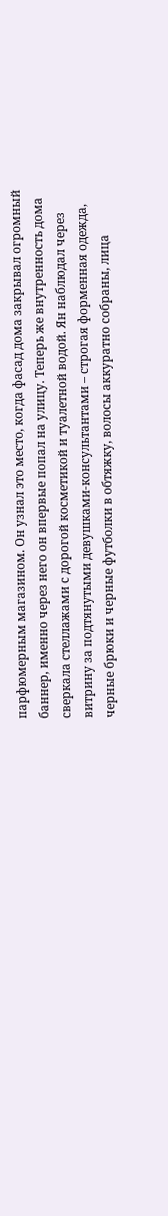парфюмерным магазином. Он узнал это место, когда фасад дома закрывал огромный баннер, именно через него он впервые попал на улицу. Теперь же внутренность дома сверкала стеллажами с дорогой косметикой и туалетной водой. Ян наблюдал через витрину за подтянутыми девушками-консультантами – строгая форменная одежда, черные брюки и черные футболки в обтяжку, волосы аккуратно собраны, лица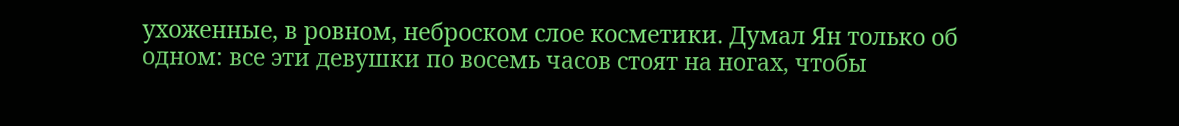ухоженные, в ровном, неброском слое косметики. Думал Ян только об одном: все эти девушки по восемь часов стоят на ногах, чтобы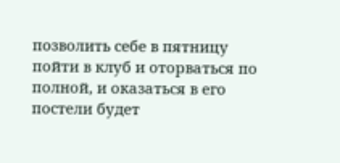позволить себе в пятницу пойти в клуб и оторваться по полной, и оказаться в его постели будет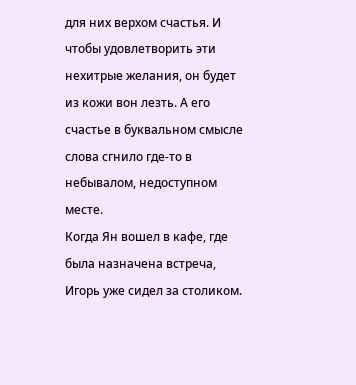для них верхом счастья. И чтобы удовлетворить эти нехитрые желания, он будет из кожи вон лезть. А его счастье в буквальном смысле слова сгнило где-то в небывалом, недоступном месте.
Когда Ян вошел в кафе, где была назначена встреча, Игорь уже сидел за столиком.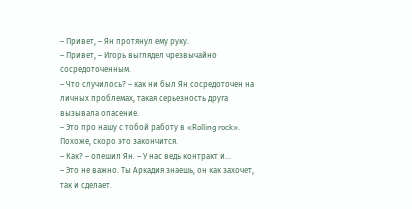– Привет, – Ян протянул ему руку.
– Привет, – Игорь выглядел чрезвычайно сосредоточенным.
– Что случилось? – как ни был Ян сосредоточен на личных проблемах, такая серьезность друга вызывала опасение.
– Это про нашу с тобой работу в «Rolling rock». Похоже, скоро это закончится.
– Как? – опешил Ян. – У нас ведь контракт и…
– Это не важно. Ты Аркадия знаешь, он как захочет, так и сделает.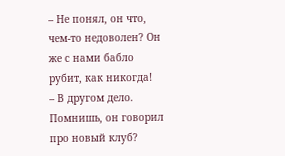– Не понял, он что, чем-то недоволен? Он же с нами бабло рубит, как никогда!
– В другом дело. Помнишь, он говорил про новый клуб?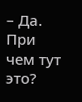– Да. При чем тут это?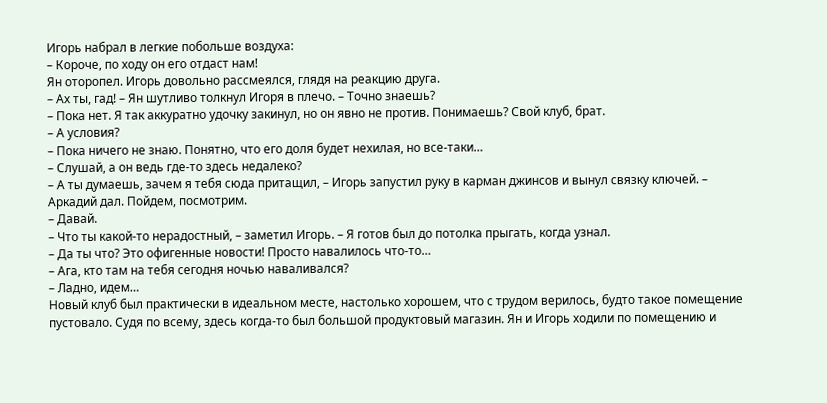Игорь набрал в легкие побольше воздуха:
– Короче, по ходу он его отдаст нам!
Ян оторопел. Игорь довольно рассмеялся, глядя на реакцию друга.
– Ах ты, гад! – Ян шутливо толкнул Игоря в плечо. – Точно знаешь?
– Пока нет. Я так аккуратно удочку закинул, но он явно не против. Понимаешь? Свой клуб, брат.
– А условия?
– Пока ничего не знаю. Понятно, что его доля будет нехилая, но все-таки…
– Слушай, а он ведь где-то здесь недалеко?
– А ты думаешь, зачем я тебя сюда притащил, – Игорь запустил руку в карман джинсов и вынул связку ключей. – Аркадий дал. Пойдем, посмотрим.
– Давай.
– Что ты какой-то нерадостный, – заметил Игорь. – Я готов был до потолка прыгать, когда узнал.
– Да ты что? Это офигенные новости! Просто навалилось что-то…
– Ага, кто там на тебя сегодня ночью наваливался?
– Ладно, идем…
Новый клуб был практически в идеальном месте, настолько хорошем, что с трудом верилось, будто такое помещение пустовало. Судя по всему, здесь когда-то был большой продуктовый магазин. Ян и Игорь ходили по помещению и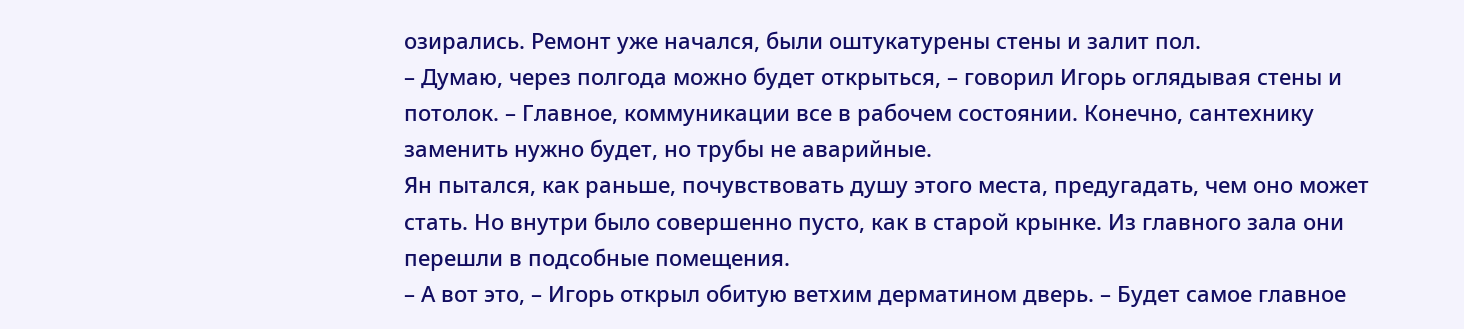озирались. Ремонт уже начался, были оштукатурены стены и залит пол.
– Думаю, через полгода можно будет открыться, – говорил Игорь оглядывая стены и потолок. – Главное, коммуникации все в рабочем состоянии. Конечно, сантехнику заменить нужно будет, но трубы не аварийные.
Ян пытался, как раньше, почувствовать душу этого места, предугадать, чем оно может стать. Но внутри было совершенно пусто, как в старой крынке. Из главного зала они перешли в подсобные помещения.
– А вот это, – Игорь открыл обитую ветхим дерматином дверь. – Будет самое главное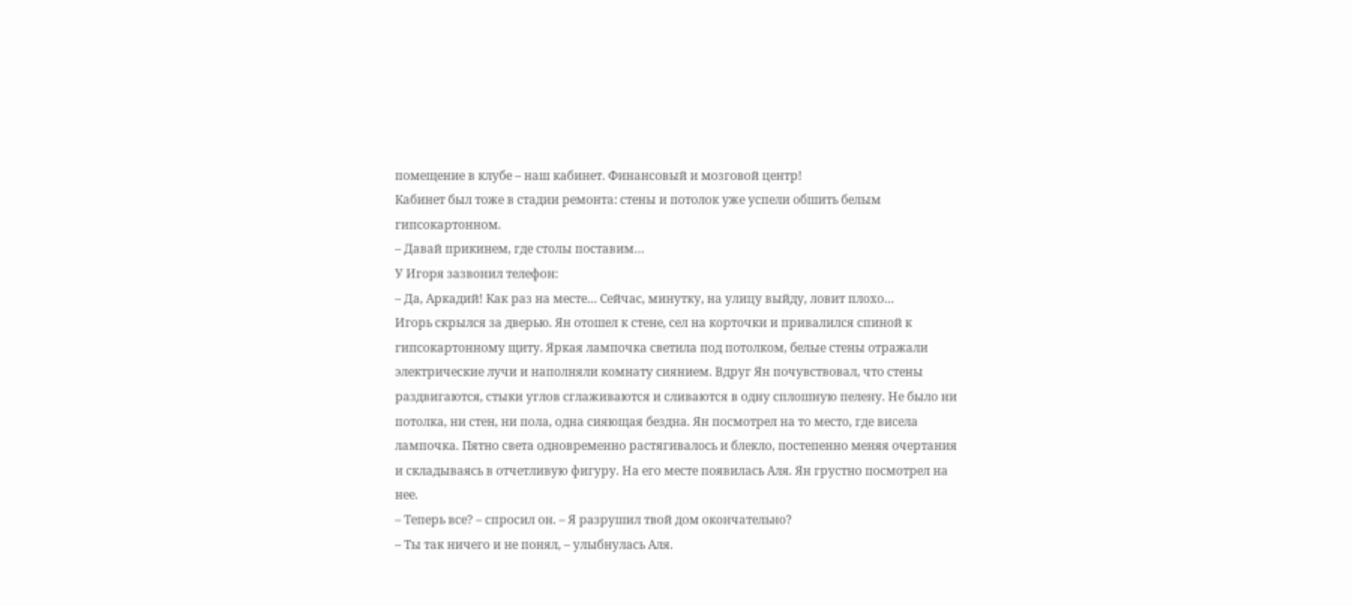помещение в клубе – наш кабинет. Финансовый и мозговой центр!
Кабинет был тоже в стадии ремонта: стены и потолок уже успели обшить белым гипсокартонном.
– Давай прикинем, где столы поставим…
У Игоря зазвонил телефон:
– Да, Аркадий! Как раз на месте… Сейчас, минутку, на улицу выйду, ловит плохо…
Игорь скрылся за дверью. Ян отошел к стене, сел на корточки и привалился спиной к гипсокартонному щиту. Яркая лампочка светила под потолком, белые стены отражали электрические лучи и наполняли комнату сиянием. Вдруг Ян почувствовал, что стены раздвигаются, стыки углов сглаживаются и сливаются в одну сплошную пелену. Не было ни потолка, ни стен, ни пола, одна сияющая бездна. Ян посмотрел на то место, где висела лампочка. Пятно света одновременно растягивалось и блекло, постепенно меняя очертания и складываясь в отчетливую фигуру. На его месте появилась Аля. Ян грустно посмотрел на нее.
– Теперь все? – спросил он. – Я разрушил твой дом окончательно?
– Ты так ничего и не понял, – улыбнулась Аля.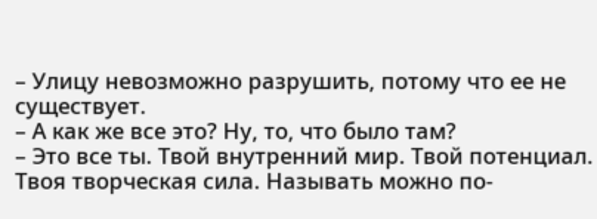– Улицу невозможно разрушить, потому что ее не существует.
– А как же все это? Ну, то, что было там?
– Это все ты. Твой внутренний мир. Твой потенциал. Твоя творческая сила. Называть можно по-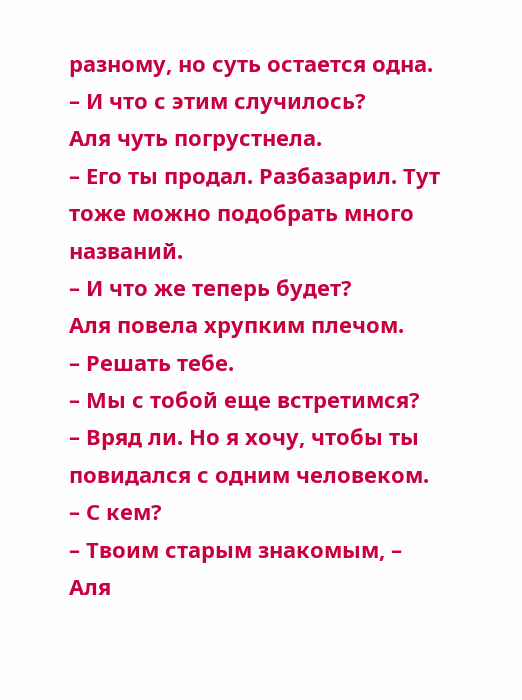разному, но суть остается одна.
– И что с этим случилось?
Аля чуть погрустнела.
– Его ты продал. Разбазарил. Тут тоже можно подобрать много названий.
– И что же теперь будет?
Аля повела хрупким плечом.
– Решать тебе.
– Мы с тобой еще встретимся?
– Вряд ли. Но я хочу, чтобы ты повидался с одним человеком.
– С кем?
– Твоим старым знакомым, – Аля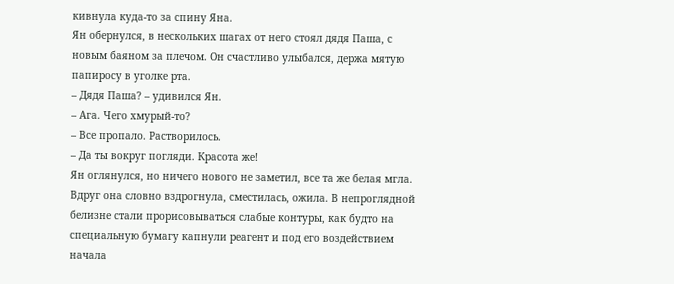кивнула куда-то за спину Яна.
Ян обернулся, в нескольких шагах от него стоял дядя Паша, с новым баяном за плечом. Он счастливо улыбался, держа мятую папиросу в уголке рта.
– Дядя Паша? – удивился Ян.
– Ага. Чего хмурый-то?
– Все пропало. Растворилось.
– Да ты вокруг погляди. Красота же!
Ян оглянулся, но ничего нового не заметил, все та же белая мгла. Вдруг она словно вздрогнула, сместилась, ожила. В непроглядной белизне стали прорисовываться слабые контуры, как будто на специальную бумагу капнули реагент и под его воздействием начала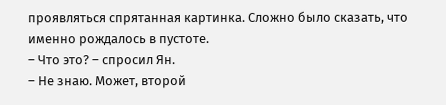проявляться спрятанная картинка. Сложно было сказать, что именно рождалось в пустоте.
– Что это? – спросил Ян.
– Не знаю. Может, второй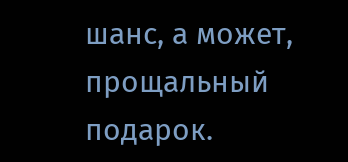шанс, а может, прощальный подарок.